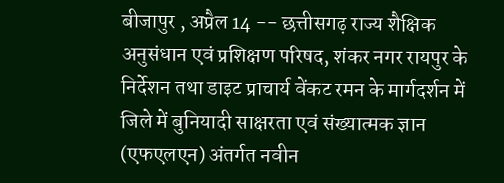बीजापुर , अप्रैल 14 -- छत्तीसगढ़ राज्य शैक्षिक अनुसंधान एवं प्रशिक्षण परिषद, शंकर नगर रायपुर के निर्देशन तथा डाइट प्राचार्य वेंकट रमन के मार्गदर्शन में जिले में बुनियादी साक्षरता एवं संख्यात्मक ज्ञान (एफएलएन) अंतर्गत नवीन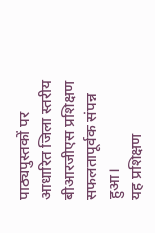पाठ्यपुस्तकों पर आधारित जिला स्तरीय बीआरजीएस प्रशिक्षण सफलतापूर्वक संपन्न हुआ।
यह प्रशिक्षण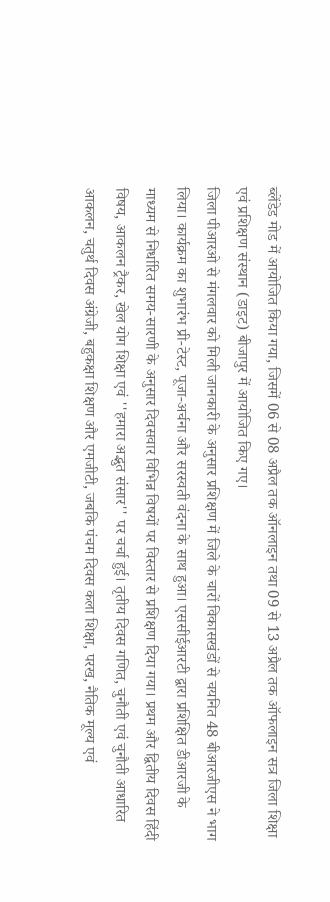ब्लेंडेड मोड में आयोजित किया गया, जिसमें 06 से 08 अप्रैल तक ऑनलाइन तथा 09 से 13 अप्रैल तक ऑफलाइन सत्र जिला शिक्षा एवं प्रशिक्षण संस्थान (डाइट) बीजापुर में आयोजित किए गए।
जिला पीआरओ से मंगलवार को मिली जानकारी के अनुसार प्रशिक्षण में जिले के चारों विकासखंडों से चयनित 48 बीआरजीएस ने भाग लिया। कार्यक्रम का शुभारंभ प्री-टेस्ट, पूजा-अर्चना और सरस्वती वंदना के साथ हुआ। एससीईआरटी द्वारा प्रशिक्षित डीआरजी के माध्यम से निर्धारित समय-सारणी के अनुसार दिवसवार विभिन्न विषयों पर विस्तार से प्रशिक्षण दिया गया। प्रथम और द्वितीय दिवस हिंदी विषय, आकलन ट्रैकर, खेल योग शिक्षा एवं ''हमारा अद्भुत संसार'' पर चर्चा हुई। तृतीय दिवस गणित, चुनौती एवं चुनौती आधारित आकलन, चतुर्थ दिवस अंग्रेजी, बहुकक्षा शिक्षण और एमजीटी, जबकि पंचम दिवस कला शिक्षा, परख, नैतिक मूल्य एवं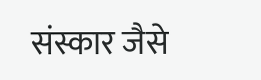संस्कार जैसे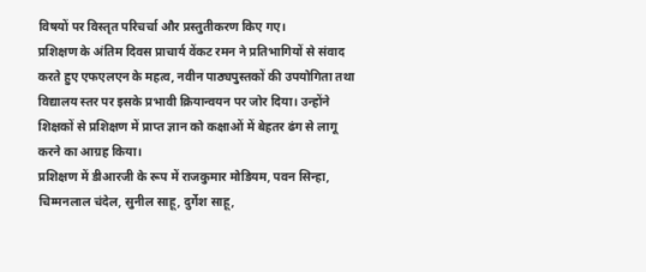विषयों पर विस्तृत परिचर्चा और प्रस्तुतीकरण किए गए।
प्रशिक्षण के अंतिम दिवस प्राचार्य वेंकट रमन ने प्रतिभागियों से संवाद करते हुए एफएलएन के महत्व, नवीन पाठ्यपुस्तकों की उपयोगिता तथा विद्यालय स्तर पर इसके प्रभावी क्रियान्वयन पर जोर दिया। उन्होंने शिक्षकों से प्रशिक्षण में प्राप्त ज्ञान को कक्षाओं में बेहतर ढंग से लागू करने का आग्रह किया।
प्रशिक्षण में डीआरजी के रूप में राजकुमार मोडियम, पवन सिन्हा, चिम्मनलाल चंदेल, सुनील साहू, दुर्गेश साहू,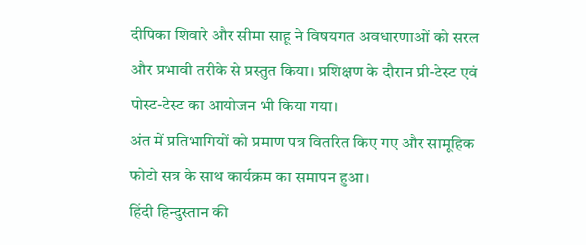दीपिका शिवारे और सीमा साहू ने विषयगत अवधारणाओं को सरल और प्रभावी तरीके से प्रस्तुत किया। प्रशिक्षण के दौरान प्री-टेस्ट एवं पोस्ट-टेस्ट का आयोजन भी किया गया।
अंत में प्रतिभागियों को प्रमाण पत्र वितरित किए गए और सामूहिक फोटो सत्र के साथ कार्यक्रम का समापन हुआ।
हिंदी हिन्दुस्तान की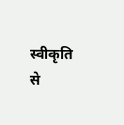स्वीकृति से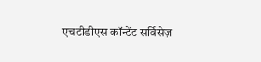एचटीडीएस कॉन्टेंट सर्विसेज़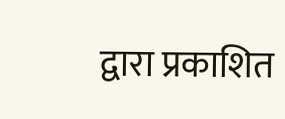द्वारा प्रकाशित